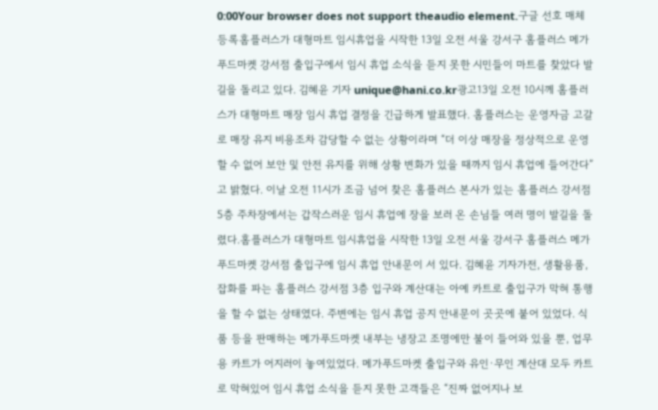0:00Your browser does not support theaudio element.구글 선호 매체 등록홈플러스가 대형마트 임시휴업을 시작한 13일 오전 서울 강서구 홈플러스 메가푸드마켓 강서점 출입구에서 임시 휴업 소식을 듣지 못한 시민들이 마트를 찾았다 발길을 돌리고 있다. 김혜윤 기자 unique@hani.co.kr광고13일 오전 10시께 홈플러스가 대형마트 매장 임시 휴업 결정을 긴급하게 발표했다. 홈플러스는 운영자금 고갈로 매장 유지 비용조차 감당할 수 없는 상황이라며 “더 이상 매장을 정상적으로 운영할 수 없어 보안 및 안전 유지를 위해 상황 변화가 있을 때까지 임시 휴업에 들어간다”고 밝혔다. 이날 오전 11시가 조금 넘어 찾은 홈플러스 본사가 있는 홈플러스 강서점 5층 주차장에서는 갑작스러운 임시 휴업에 장을 보러 온 손님들 여러 명이 발길을 돌렸다.홈플러스가 대형마트 임시휴업을 시작한 13일 오전 서울 강서구 홈플러스 메가푸드마켓 강서점 출입구에 임시 휴업 안내문이 서 있다. 김혜윤 기자가전, 생활용품, 잡화를 파는 홈플러스 강서점 3층 입구와 계산대는 아예 카트로 출입구가 막혀 통행을 할 수 없는 상태였다. 주변에는 임시 휴업 공지 안내문이 곳곳에 붙어 있었다. 식품 등을 판매하는 메가푸드마켓 내부는 냉장고 조명에만 불이 들어와 있을 뿐, 업무용 카트가 어지러이 놓여있었다. 메가푸드마켓 출입구와 유인·무인 계산대 모두 카트로 막혀있어 임시 휴업 소식을 듣지 못한 고객들은 “진짜 없어지나 보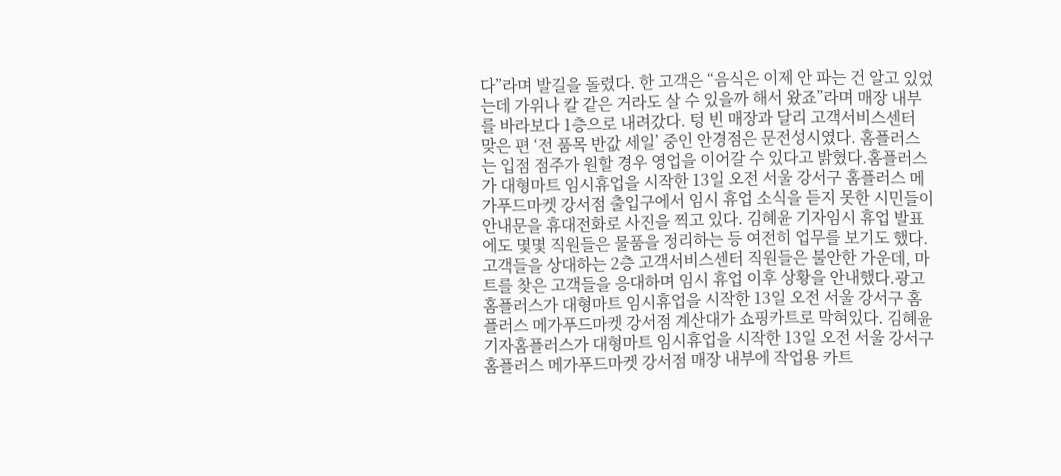다”라며 발길을 돌렸다. 한 고객은 “음식은 이제 안 파는 건 알고 있었는데 가위나 칼 같은 거라도 살 수 있을까 해서 왔죠”라며 매장 내부를 바라보다 1층으로 내려갔다. 텅 빈 매장과 달리 고객서비스센터 맞은 편 ‘전 품목 반값 세일’ 중인 안경점은 문전성시였다. 홈플러스는 입점 점주가 원할 경우 영업을 이어갈 수 있다고 밝혔다.홈플러스가 대형마트 임시휴업을 시작한 13일 오전 서울 강서구 홈플러스 메가푸드마켓 강서점 출입구에서 임시 휴업 소식을 듣지 못한 시민들이 안내문을 휴대전화로 사진을 찍고 있다. 김혜윤 기자임시 휴업 발표에도 몇몇 직원들은 물품을 정리하는 등 여전히 업무를 보기도 했다. 고객들을 상대하는 2층 고객서비스센터 직원들은 불안한 가운데, 마트를 찾은 고객들을 응대하며 임시 휴업 이후 상황을 안내했다.광고홈플러스가 대형마트 임시휴업을 시작한 13일 오전 서울 강서구 홈플러스 메가푸드마켓 강서점 계산대가 쇼핑카트로 막혀있다. 김혜윤 기자홈플러스가 대형마트 임시휴업을 시작한 13일 오전 서울 강서구 홈플러스 메가푸드마켓 강서점 매장 내부에 작업용 카트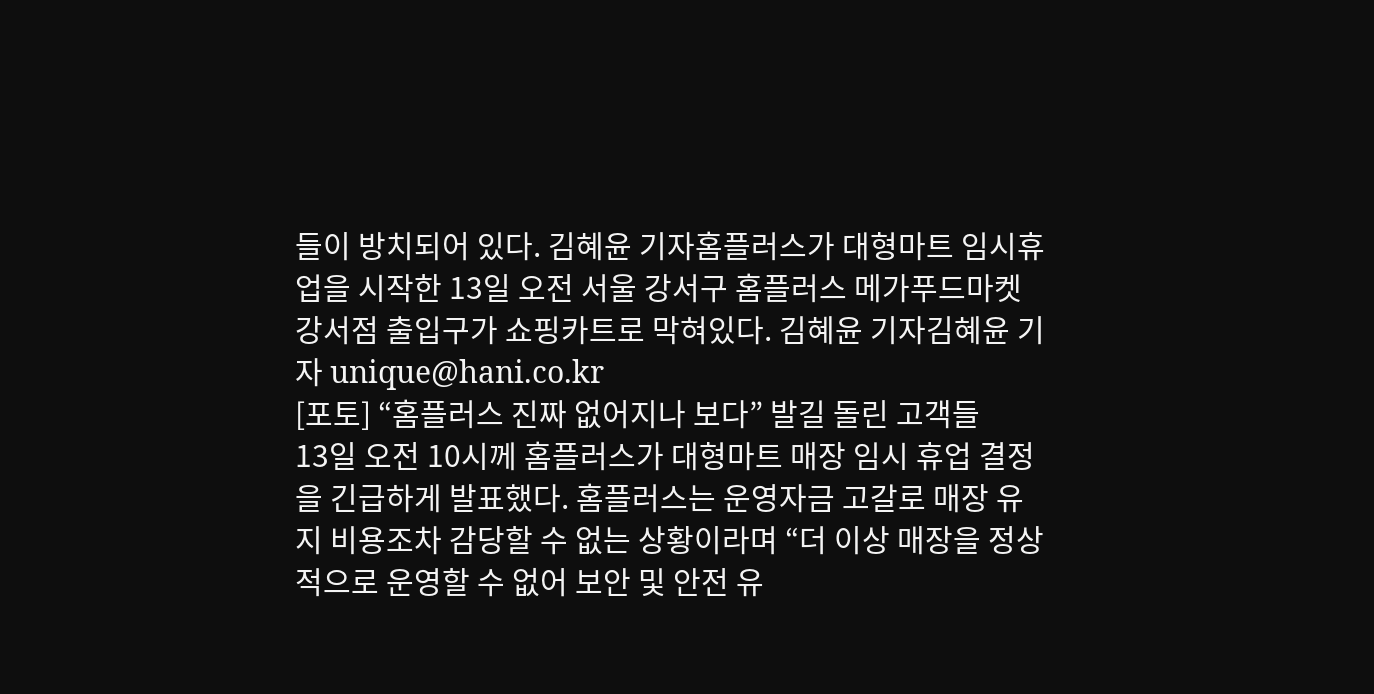들이 방치되어 있다. 김혜윤 기자홈플러스가 대형마트 임시휴업을 시작한 13일 오전 서울 강서구 홈플러스 메가푸드마켓 강서점 출입구가 쇼핑카트로 막혀있다. 김혜윤 기자김혜윤 기자 unique@hani.co.kr
[포토] “홈플러스 진짜 없어지나 보다” 발길 돌린 고객들
13일 오전 10시께 홈플러스가 대형마트 매장 임시 휴업 결정을 긴급하게 발표했다. 홈플러스는 운영자금 고갈로 매장 유지 비용조차 감당할 수 없는 상황이라며 “더 이상 매장을 정상적으로 운영할 수 없어 보안 및 안전 유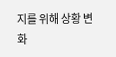지를 위해 상황 변화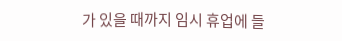가 있을 때까지 임시 휴업에 들